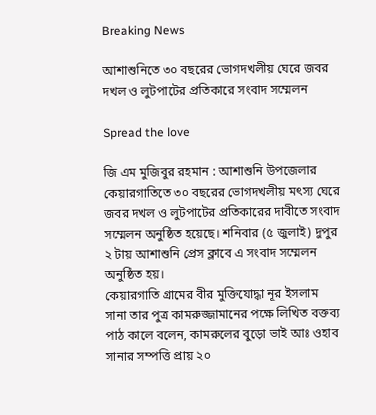Breaking News

আশাশুনিতে ৩০ বছরের ভোগদখলীয় ঘেরে জবর দখল ও লুটপাটের প্রতিকারে সংবাদ সম্মেলন

Spread the love

জি এম মুজিবুর রহমান : আশাশুনি উপজেলার কেয়ারগাতিতে ৩০ বছরের ভোগদখলীয় মৎস্য ঘেরে জবর দখল ও লুটপাটের প্রতিকারের দাবীতে সংবাদ সম্মেলন অনুষ্ঠিত হয়েছে। শনিবার (৫ জুলাই) দুপুর ২ টায় আশাশুনি প্রেস ক্লাবে এ সংবাদ সম্মেলন অনুষ্ঠিত হয়।
কেয়ারগাতি গ্রামের বীর মুক্তিযোদ্ধা নূর ইসলাম সানা তার পুত্র কামরুজ্জামানের পক্ষে লিখিত বক্তব্য পাঠ কালে বলেন, কামরুলের বুড়ো ভাই আঃ ওহাব সানার সম্পত্তি প্রায় ২০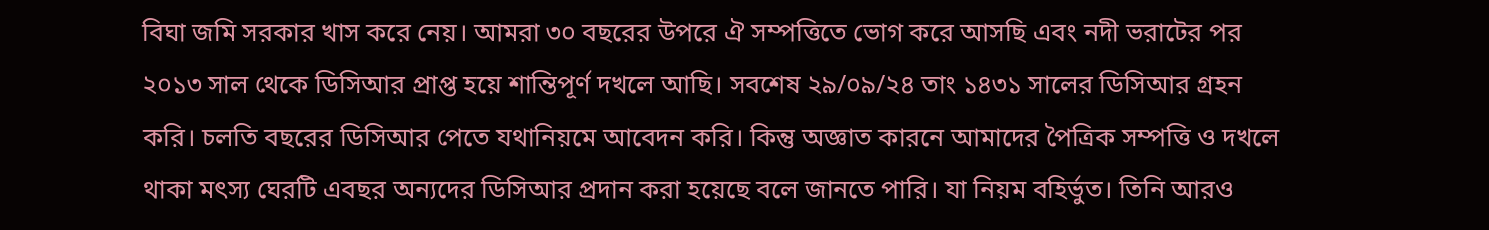বিঘা জমি সরকার খাস করে নেয়। আমরা ৩০ বছরের উপরে ঐ সম্পত্তিতে ভোগ করে আসছি এবং নদী ভরাটের পর ২০১৩ সাল থেকে ডিসিআর প্রাপ্ত হয়ে শান্তিপূর্ণ দখলে আছি। সবশেষ ২৯/০৯/২৪ তাং ১৪৩১ সালের ডিসিআর গ্রহন করি। চলতি বছরের ডিসিআর পেতে যথানিয়মে আবেদন করি। কিন্তু অজ্ঞাত কারনে আমাদের পৈত্রিক সম্পত্তি ও দখলে থাকা মৎস্য ঘেরটি এবছর অন্যদের ডিসিআর প্রদান করা হয়েছে বলে জানতে পারি। যা নিয়ম বহির্ভুত। তিনি আরও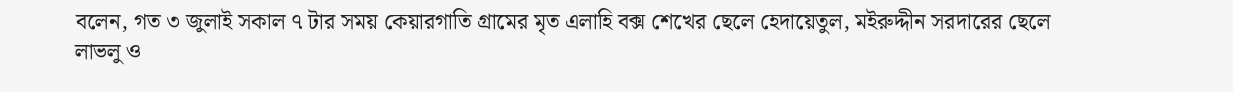বলেন, গত ৩ জুলাই সকাল ৭ টার সময় কেয়ারগাতি গ্রামের মৃত এলাহি বক্স শেখের ছেলে হেদায়েতুল, মইরুদ্দীন সরদারের ছেলে লাভলু ও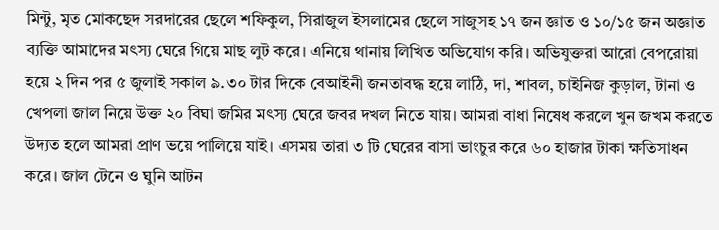মিন্টু, মৃত মোকছেদ সরদারের ছেলে শফিকুল, সিরাজুল ইসলামের ছেলে সাজুসহ ১৭ জন জ্ঞাত ও ১০/১৫ জন অজ্ঞাত ব্যক্তি আমাদের মৎস্য ঘেরে গিয়ে মাছ লুট করে। এনিয়ে থানায় লিখিত অভিযোগ করি। অভিযুক্তরা আরো বেপরোয়া হয়ে ২ দিন পর ৫ জুলাই সকাল ৯.৩০ টার দিকে বেআইনী জনতাবদ্ধ হয়ে লাঠি, দা, শাবল, চাইনিজ কুড়াল, টানা ও খেপলা জাল নিয়ে উক্ত ২০ বিঘা জমির মৎস্য ঘেরে জবর দখল নিতে যায়। আমরা বাধা নিষেধ করলে খুন জখম করতে উদ্যত হলে আমরা প্রাণ ভয়ে পালিয়ে যাই। এসময় তারা ৩ টি ঘেরের বাসা ভাংচুর করে ৬০ হাজার টাকা ক্ষতিসাধন করে। জাল টেনে ও ঘুনি আটন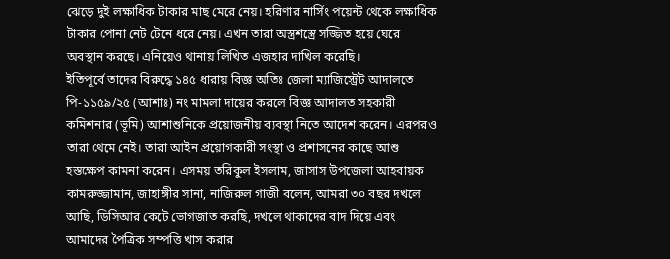ঝেড়ে দুই লক্ষাধিক টাকার মাছ মেরে নেয়। হরিণার নার্সিং পয়েন্ট থেকে লক্ষাধিক টাকার পোনা নেট টেনে ধরে নেয়। এখন তারা অস্ত্রশস্ত্রে সজ্জিত হয়ে ঘেরে অবস্থান করছে। এনিয়েও থানায় লিখিত এজহার দাখিল করেছি।
ইতিপূর্বে তাদের বিরুদ্ধে ১৪৫ ধারায় বিজ্ঞ অতিঃ জেলা ম্যাজিস্ট্রেট আদালতে পি-১১৫৯/২৫ (আশাঃ) নং মামলা দায়ের করলে বিজ্ঞ আদালত সহকারী কমিশনার (ভূমি) আশাশুনিকে প্রয়োজনীয় ব্যবস্থা নিতে আদেশ করেন। এরপরও তারা থেমে নেই। তারা আইন প্রয়োগকারী সংস্থা ও প্রশাসনের কাছে আশু হস্তক্ষেপ কামনা করেন। এসময় তরিকুল ইসলাম, জাসাস উপজেলা আহবায়ক কামরুজ্জামান, জাহাঙ্গীর সানা, নাজিরুল গাজী বলেন, আমরা ৩০ বছর দখলে আছি, ডিসিআর কেটে ভোগজাত করছি, দখলে থাকাদের বাদ দিয়ে এবং আমাদের পৈত্রিক সম্পত্তি খাস করার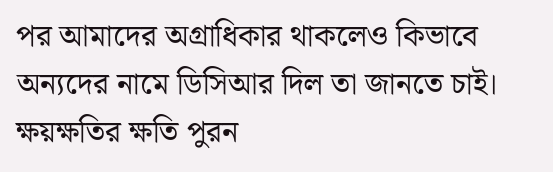পর আমাদের অগ্রাধিকার থাকলেও কিভাবে অন্যদের নামে ডিসিআর দিল তা জানতে চাই। ক্ষয়ক্ষতির ক্ষতি পুরন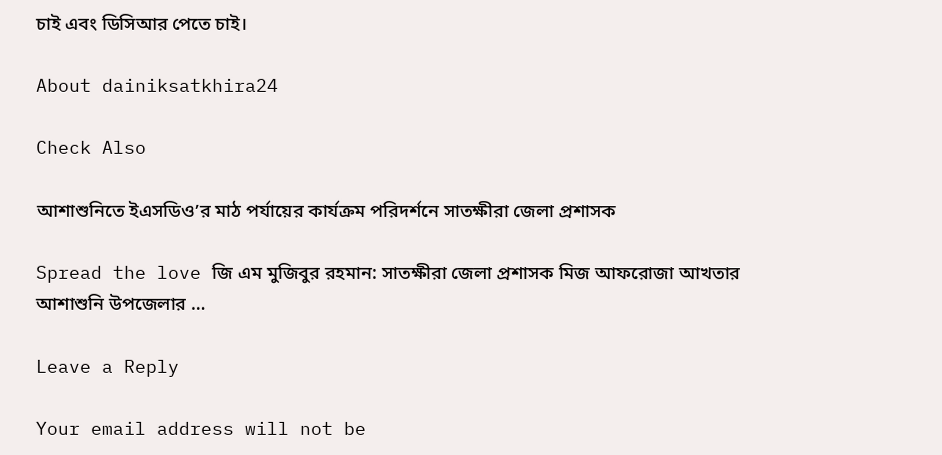চাই এবং ডিসিআর পেতে চাই।

About dainiksatkhira24

Check Also

আশাশুনিতে ইএসডিও’র মাঠ পর্যায়ের কার্যক্রম পরিদর্শনে সাতক্ষীরা জেলা প্রশাসক

Spread the love জি এম মুজিবুর রহমান: সাতক্ষীরা জেলা প্রশাসক মিজ আফরোজা আখতার আশাশুনি উপজেলার …

Leave a Reply

Your email address will not be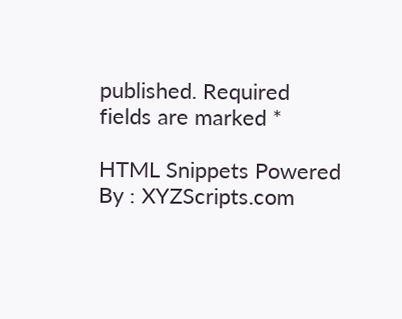published. Required fields are marked *

HTML Snippets Powered By : XYZScripts.com